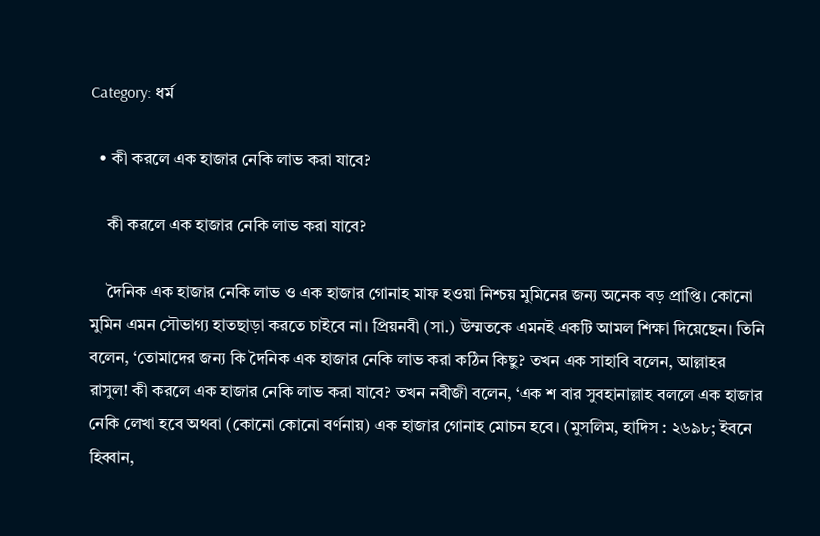Category: ধর্ম

  • কী করলে এক হাজার নেকি লাভ করা যাবে?

    কী করলে এক হাজার নেকি লাভ করা যাবে?

    দৈনিক এক হাজার নেকি লাভ ও এক হাজার গোনাহ মাফ হওয়া নিশ্চয় মুমিনের জন্য অনেক বড় প্রাপ্তি। কোনো মুমিন এমন সৌভাগ্য হাতছাড়া করতে চাইবে না। প্রিয়নবী (সা.) উম্মতকে এমনই একটি আমল শিক্ষা দিয়েছেন। তিনি বলেন, ‘তোমাদের জন্য কি দৈনিক এক হাজার নেকি লাভ করা কঠিন কিছু? তখন এক সাহাবি বলেন, আল্লাহর রাসুল! কী করলে এক হাজার নেকি লাভ করা যাবে? তখন নবীজী বলেন, ‘এক শ বার সুবহানাল্লাহ বললে এক হাজার নেকি লেখা হবে অথবা (কোনো কোনো বর্ণনায়) এক হাজার গোনাহ মোচন হবে। (মুসলিম, হাদিস : ২৬৯৮; ইবনে হিব্বান,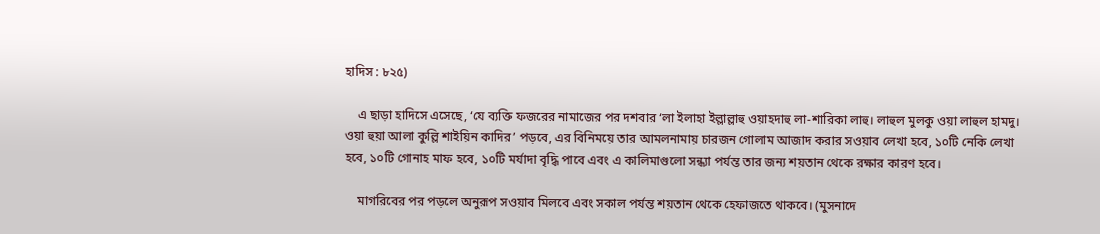হাদিস : ৮২৫)

    এ ছাড়া হাদিসে এসেছে, ‘যে ব্যক্তি ফজরের নামাজের পর দশবার ‘লা ইলাহা ইল্লাল্লাহু ওয়াহদাহু লা-শারিকা লাহু। লাহুল মুলকু ওয়া লাহুল হামদু। ওয়া হুয়া আলা কুল্লি শাইয়িন কাদির’ পড়বে, এর বিনিময়ে তার আমলনামায় চারজন গোলাম আজাদ করার সওয়াব লেখা হবে, ১০টি নেকি লেখা হবে, ১০টি গোনাহ মাফ হবে, ১০টি মর্যাদা বৃদ্ধি পাবে এবং এ কালিমাগুলো সন্ধ্যা পর্যন্ত তার জন্য শয়তান থেকে রক্ষার কারণ হবে।

    মাগরিবের পর পড়লে অনুরূপ সওয়াব মিলবে এবং সকাল পর্যন্ত শয়তান থেকে হেফাজতে থাকবে। (মুসনাদে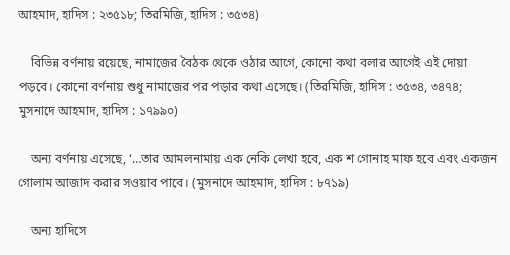আহমাদ, হাদিস : ২৩৫১৮; তিরমিজি, হাদিস : ৩৫৩৪)

    বিভিন্ন বর্ণনায় রয়েছে, নামাজের বৈঠক থেকে ওঠার আগে, কোনো কথা বলার আগেই এই দোয়া পড়বে। কোনো বর্ণনায় শুধু নামাজের পর পড়ার কথা এসেছে। (তিরমিজি, হাদিস : ৩৫৩৪, ৩৪৭৪; মুসনাদে আহমাদ, হাদিস : ১৭৯৯০)

    অন্য বর্ণনায় এসেছে, ‘…তার আমলনামায় এক নেকি লেখা হবে, এক শ গোনাহ মাফ হবে এবং একজন গোলাম আজাদ করার সওয়াব পাবে। (মুসনাদে আহমাদ, হাদিস : ৮৭১৯)

    অন্য হাদিসে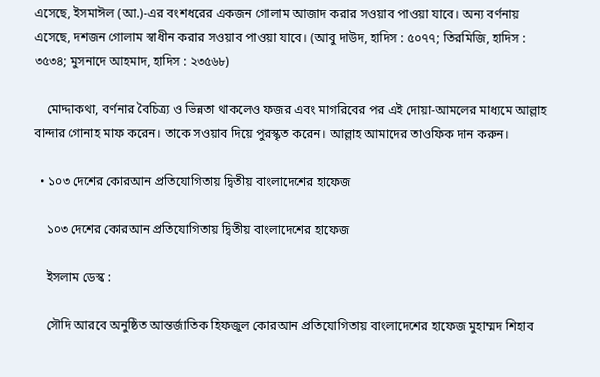এসেছে, ইসমাঈল (আ.)-এর বংশধরের একজন গোলাম আজাদ করার সওয়াব পাওয়া যাবে। অন্য বর্ণনায় এসেছে, দশজন গোলাম স্বাধীন করার সওয়াব পাওয়া যাবে। (আবু দাউদ, হাদিস : ৫০৭৭; তিরমিজি, হাদিস : ৩৫৩৪; মুসনাদে আহমাদ, হাদিস : ২৩৫৬৮)

    মোদ্দাকথা, বর্ণনার বৈচিত্র্য ও ভিন্নতা থাকলেও ফজর এবং মাগরিবের পর এই দোয়া-আমলের মাধ্যমে আল্লাহ বান্দার গোনাহ মাফ করেন। তাকে সওয়াব দিয়ে পুরস্কৃত করেন। আল্লাহ আমাদের তাওফিক দান করুন।

  • ১০৩ দেশের কোরআন প্রতিযোগিতায় দ্বিতীয় বাংলাদেশের হাফেজ

    ১০৩ দেশের কোরআন প্রতিযোগিতায় দ্বিতীয় বাংলাদেশের হাফেজ

    ইসলাম ডেস্ক :

    সৌদি আরবে অনুষ্ঠিত আন্তর্জাতিক হিফজুল কোরআন প্রতিযোগিতায় বাংলাদেশের হাফেজ মুহাম্মদ শিহাব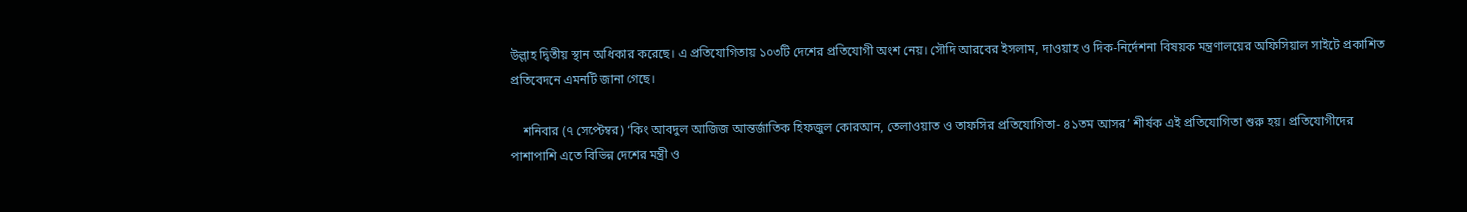উল্লাহ দ্বিতীয় স্থান অধিকার করেছে। এ প্রতিযোগিতায় ১০৩টি দেশের প্রতিযোগী অংশ নেয়। সৌদি আরবের ইসলাম, দাওয়াহ ও দিক-নির্দেশনা বিষয়ক মন্ত্রণালয়ের অফিসিয়াল সাইটে প্রকাশিত প্রতিবেদনে এমনটি জানা গেছে।

    শনিবার (৭ সেপ্টেম্বর) ‘কিং আবদুল আজিজ আন্তর্জাতিক হিফজুল কোরআন, তেলাওয়াত ও তাফসির প্রতিযোগিতা- ৪১তম আসর’ শীর্ষক এই প্রতিযোগিতা শুরু হয়। প্রতিযোগীদের পাশাপাশি এতে বিভিন্ন দেশের মন্ত্রী ও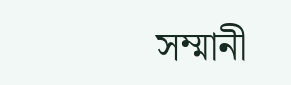সম্মানী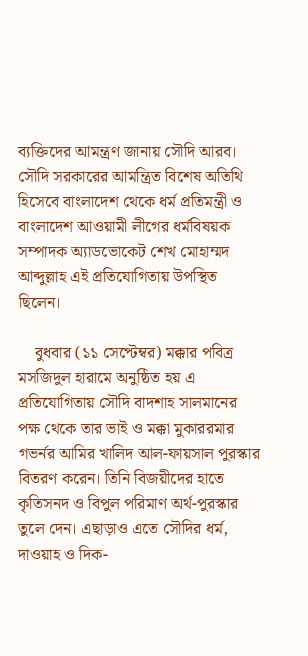ব্যক্তিদের আমন্ত্রণ জানায় সৌদি আরব। সৌদি সরকারের আমন্ত্রিত বিশেষ অতিথি হিসেবে বাংলাদেশ থেকে ধর্ম প্রতিমন্ত্রী ও বাংলাদেশ আওয়ামী লীগের ধর্মবিষয়ক সম্পাদক অ্যাডভোকেট শেখ মোহাম্মদ আব্দুল্লাহ এই প্রতিযোগিতায় উপস্থিত ছিলেন।

    বুধবার (১১ সেপ্টেম্বর) মক্কার পবিত্র মসজিদুল হারামে অনুষ্ঠিত হয় এ প্রতিযোগিতায় সৌদি বাদশাহ সালমানের পক্ষ থেকে তার ভাই ও মক্কা মুকাররমার গভর্নর আমির খালিদ আল-ফায়সাল পুরস্কার বিতরণ করেন। তিনি বিজয়ীদের হাতে কৃতিসনদ ও বিপুল পরিমাণ অর্থ-পুরস্কার তুলে দেন। এছাড়াও এতে সৌদির ধর্ম, দাওয়াহ ও দিক-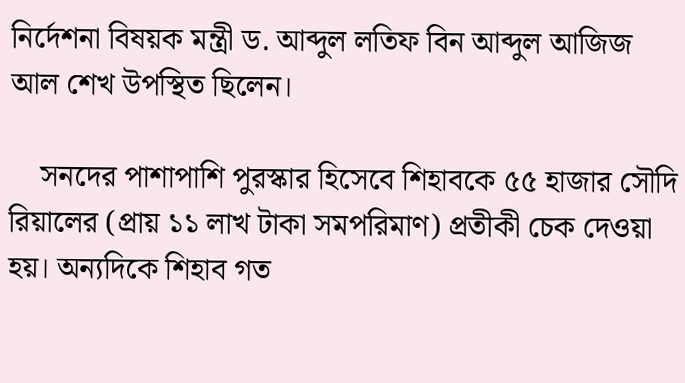নির্দেশনা বিষয়ক মন্ত্রী ড. আব্দুল লতিফ বিন আব্দুল আজিজ আল শেখ উপস্থিত ছিলেন।

    সনদের পাশাপাশি পুরস্কার হিসেবে শিহাবকে ৫৫ হাজার সৌদি রিয়ালের (প্রায় ১১ লাখ টাকা সমপরিমাণ) প্রতীকী চেক দেওয়া হয়। অন্যদিকে শিহাব গত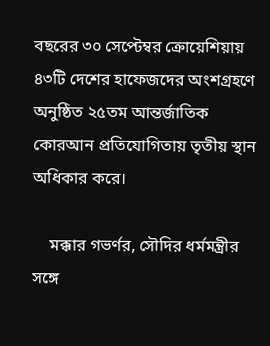বছরের ৩০ সেপ্টেম্বর ক্রোয়েশিয়ায় ৪৩টি দেশের হাফেজদের অংশগ্রহণে অনুষ্ঠিত ২৫তম আন্তর্জাতিক কোরআন প্রতিযোগিতায় তৃতীয় স্থান অধিকার করে।

    মক্কার গভর্ণর, সৌদির ধর্মমন্ত্রীর সঙ্গে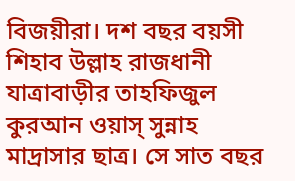বিজয়ীরা। দশ বছর বয়সী শিহাব উল্লাহ রাজধানী যাত্রাবাড়ীর তাহফিজুল কুরআন ওয়াস্ সুন্নাহ মাদ্রাসার ছাত্র। সে সাত বছর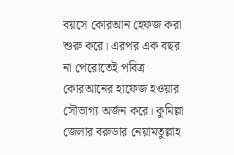বয়সে কোরআন হেফজ করা শুরু করে। এরপর এক বছর না পেরোতেই পবিত্র কোরআনের হাফেজ হওয়ার সৌভাগ্য অর্জন করে। কুমিল্লা জেলার বরুডার নেয়ামতুল্লাহ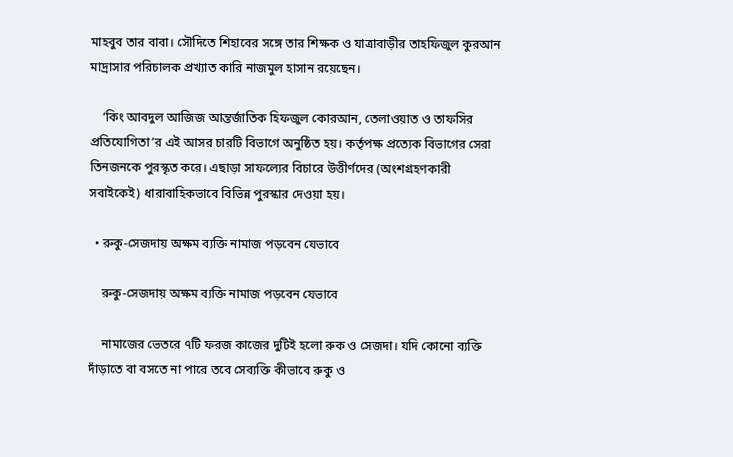মাহবুব তার বাবা। সৌদিতে শিহাবের সঙ্গে তার শিক্ষক ও যাত্রাবাড়ীর তাহফিজুল কুরআন মাদ্রাসার পরিচালক প্রখ্যাত কারি নাজমুল হাসান রয়েছেন।

    ‘কিং আবদুল আজিজ আন্তর্জাতিক হিফজুল কোরআন, তেলাওয়াত ও তাফসির প্রতিযোগিতা’র এই আসর চারটি বিভাগে অনুষ্ঠিত হয়। কর্তৃপক্ষ প্রত্যেক বিভাগের সেরা তিনজনকে পুরস্কৃত করে। এছাড়া সাফল্যের বিচারে উত্তীর্ণদের (অংশগ্রহণকারী সবাইকেই) ধারাবাহিকভাবে বিভিন্ন পুরস্কার দেওয়া হয়।

  • রুকু-সেজদায় অক্ষম ব্যক্তি নামাজ পড়বেন যেভাবে

    রুকু-সেজদায় অক্ষম ব্যক্তি নামাজ পড়বেন যেভাবে

    নামাজের ভেতরে ৭টি ফরজ কাজের দুটিই হলো রুক ও সেজদা। যদি কোনো ব্যক্তি দাঁড়াতে বা বসতে না পারে তবে সেব্যক্তি কীভাবে রুকু ও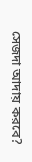সেজদা আদায় করবে?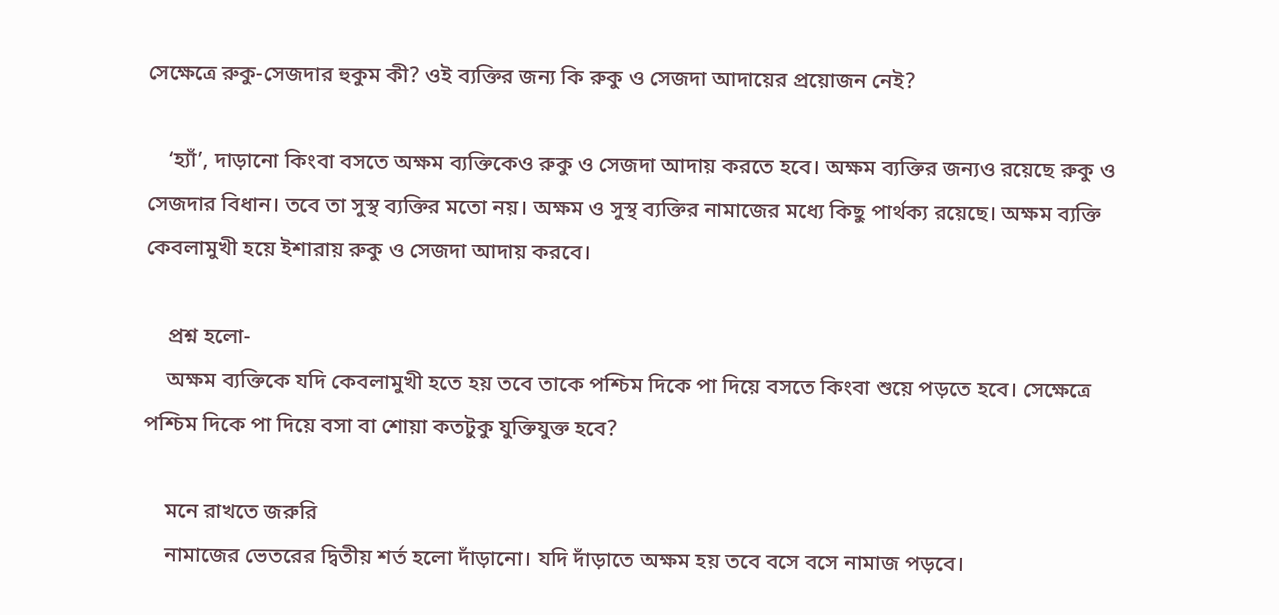সেক্ষেত্রে রুকু-সেজদার হুকুম কী? ওই ব্যক্তির জন্য কি রুকু ও সেজদা আদায়ের প্রয়োজন নেই?

    ‘হ্যাঁ’, দাড়ানো কিংবা বসতে অক্ষম ব্যক্তিকেও রুকু ও সেজদা আদায় করতে হবে। অক্ষম ব্যক্তির জন্যও রয়েছে রুকু ও সেজদার বিধান। তবে তা সুস্থ ব্যক্তির মতো নয়। অক্ষম ও সুস্থ ব্যক্তির নামাজের মধ্যে কিছু পার্থক্য রয়েছে। অক্ষম ব্যক্তি কেবলামুখী হয়ে ইশারায় রুকু ও সেজদা আদায় করবে।

    প্রশ্ন হলো-
    অক্ষম ব্যক্তিকে যদি কেবলামুখী হতে হয় তবে তাকে পশ্চিম দিকে পা দিয়ে বসতে কিংবা শুয়ে পড়তে হবে। সেক্ষেত্রে পশ্চিম দিকে পা দিয়ে বসা বা শোয়া কতটুকু যুক্তিযুক্ত হবে?

    মনে রাখতে জরুরি
    নামাজের ভেতরের দ্বিতীয় শর্ত হলো দাঁড়ানো। যদি দাঁড়াতে অক্ষম হয় তবে বসে বসে নামাজ পড়বে।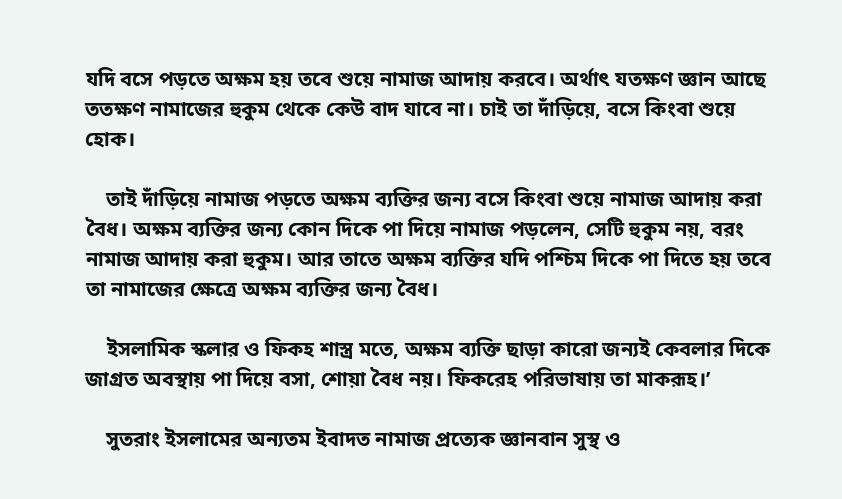যদি বসে পড়তে অক্ষম হয় তবে শুয়ে নামাজ আদায় করবে। অর্থাৎ যতক্ষণ জ্ঞান আছে ততক্ষণ নামাজের হুকুম থেকে কেউ বাদ যাবে না। চাই তা দাঁড়িয়ে, বসে কিংবা শুয়ে হোক।

    তাই দাঁড়িয়ে নামাজ পড়তে অক্ষম ব্যক্তির জন্য বসে কিংবা শুয়ে নামাজ আদায় করা বৈধ। অক্ষম ব্যক্তির জন্য কোন দিকে পা দিয়ে নামাজ পড়লেন, সেটি হুকুম নয়, বরং নামাজ আদায় করা হুকুম। আর তাতে অক্ষম ব্যক্তির যদি পশ্চিম দিকে পা দিতে হয় তবে তা নামাজের ক্ষেত্রে অক্ষম ব্যক্তির জন্য বৈধ।

    ইসলামিক স্কলার ও ফিকহ শাস্ত্র মতে, অক্ষম ব্যক্তি ছাড়া কারো জন্যই কেবলার দিকে জাগ্রত অবস্থায় পা দিয়ে বসা, শোয়া বৈধ নয়। ফিকরেহ পরিভাষায় তা মাকরূহ।’

    সুতরাং ইসলামের অন্যতম ইবাদত নামাজ প্রত্যেক জ্ঞানবান সুস্থ ও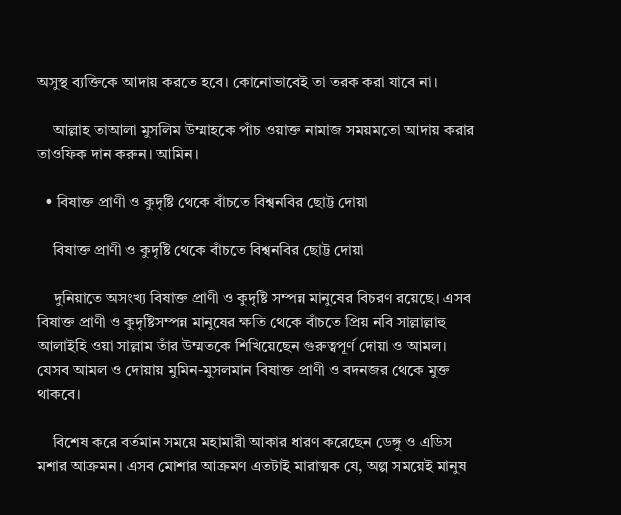অসুস্থ ব্যক্তিকে আদায় করতে হবে। কোনোভাবেই তা তরক করা যাবে না।

    আল্লাহ তাআলা মুসলিম উম্মাহকে পাঁচ ওয়াক্ত নামাজ সময়মতো আদায় করার তাওফিক দান করুন। আমিন।

  • বিষাক্ত প্রাণী ও কুদৃষ্টি থেকে বাঁচতে বিশ্বনবির ছোট্ট দোয়া

    বিষাক্ত প্রাণী ও কুদৃষ্টি থেকে বাঁচতে বিশ্বনবির ছোট্ট দোয়া

    দুনিয়াতে অসংখ্য বিষাক্ত প্রাণী ও কুদৃষ্টি সম্পন্ন মানুষের বিচরণ রয়েছে। এসব বিষাক্ত প্রাণী ও কুদৃষ্টিসম্পন্ন মানুষের ক্ষতি থেকে বাঁচতে প্রিয় নবি সাল্লাল্লাহু আলাইহি ওয়া সাল্লাম তাঁর উম্মতকে শিখিয়েছেন গুরুত্বপূর্ণ দোয়া ও আমল। যেসব আমল ও দোয়ায় মুমিন-মুসলমান বিষাক্ত প্রাণী ও বদনজর থেকে মুক্ত থাকবে।

    বিশেষ করে বর্তমান সময়ে মহামারী আকার ধারণ করেছেন ডেঙ্গু ও এডিস মশার আক্রমন। এসব মোশার আক্রমণ এতটাই মারাত্মক যে, অল্প সময়েই মানুষ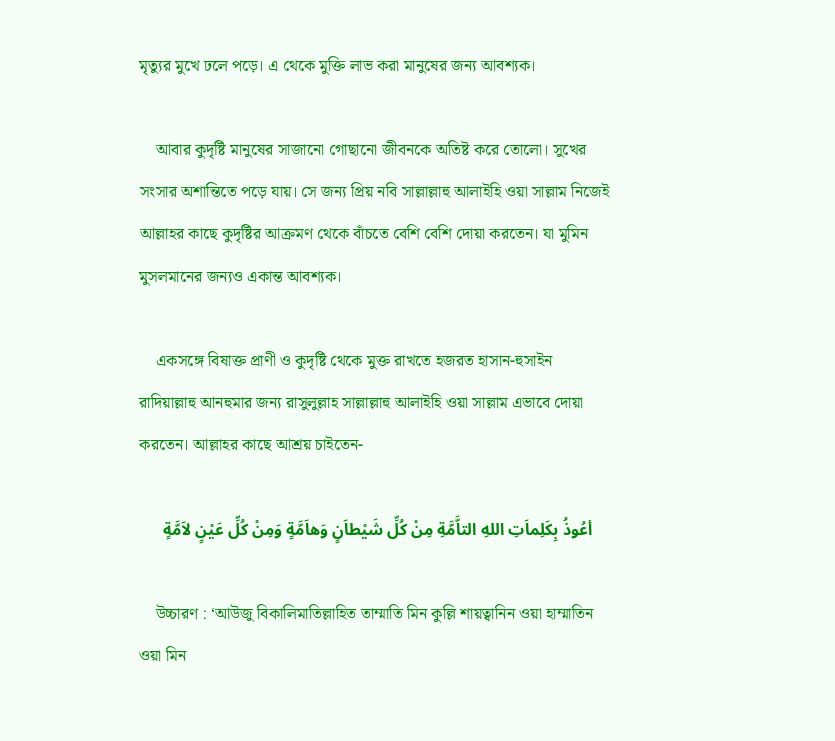মৃত্যুর মুখে ঢলে পড়ে। এ থেকে মুক্তি লাভ করা মানুষের জন্য আবশ্যক।

    আবার কুদৃষ্টি মানুষের সাজানো গোছানো জীবনকে অতিষ্ট করে তোলো। সুখের সংসার অশান্তিতে পড়ে যায়। সে জন্য প্রিয় নবি সাল্লাল্লাহু আলাইহি ওয়া সাল্লাম নিজেই আল্লাহর কাছে কুদৃষ্টির আক্রমণ থেকে বাঁচতে বেশি বেশি দোয়া করতেন। যা মুমিন মুসলমানের জন্যও একান্ত আবশ্যক।

    একসঙ্গে বিষাক্ত প্রাণী ও কুদৃষ্টি থেকে মুক্ত রাখতে হজরত হাসান-হুসাইন রাদিয়াল্লাহু আনহুমার জন্য রাসুলুল্লাহ সাল্লাল্লাহু আলাইহি ওয়া সাল্লাম এভাবে দোয়া করতেন। আল্লাহর কাছে আশ্রয় চাইতেন-

    أعُوذُ بِكَلِماَتِ اللهِ التاَّمَّةِ مِنْ كُلِّ شَيْطاَنٍ وَهاَمَّةٍ وَمِنْ كُلِّ عَيْنٍ لاَمَّةٍ

    উচ্চারণ : ‘আউজু বিকালিমাতিল্লাহিত তাম্মাতি মিন কুল্লি শায়ত্বানিন ওয়া হাম্মাতিন ওয়া মিন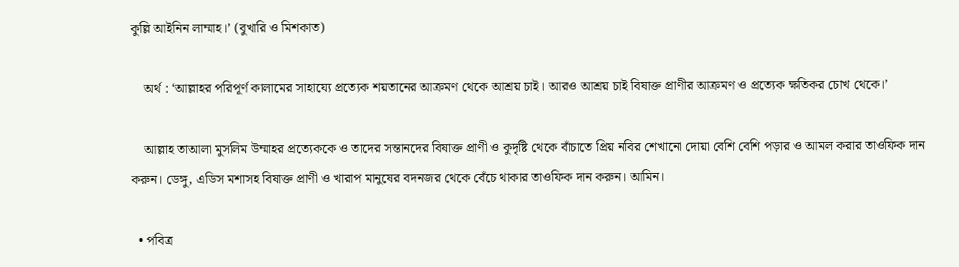কুল্লি আইনিন লাম্মাহ।’ (বুখারি ও মিশকাত)

    অর্থ : ‘আল্লাহর পরিপূর্ণ কালামের সাহায্যে প্রত্যেক শয়তানের আক্রমণ থেকে আশ্রয় চাই। আরও আশ্রয় চাই বিষাক্ত প্রাণীর আক্রমণ ও প্রত্যেক ক্ষতিকর চোখ থেকে।’

    আল্লাহ তাআলা মুসলিম উম্মাহর প্রত্যেককে ও তাদের সন্তানদের বিষাক্ত প্রাণী ও কুদৃষ্টি থেকে বাঁচাতে প্রিয় নবির শেখানো দোয়া বেশি বেশি পড়ার ও আমল করার তাওফিক দান করুন। ডেঙ্গু, এডিস মশাসহ বিষাক্ত প্রাণী ও খারাপ মানুষের বদনজর থেকে বেঁচে থাকার তাওফিক দান করুন। আমিন।

  • পবিত্র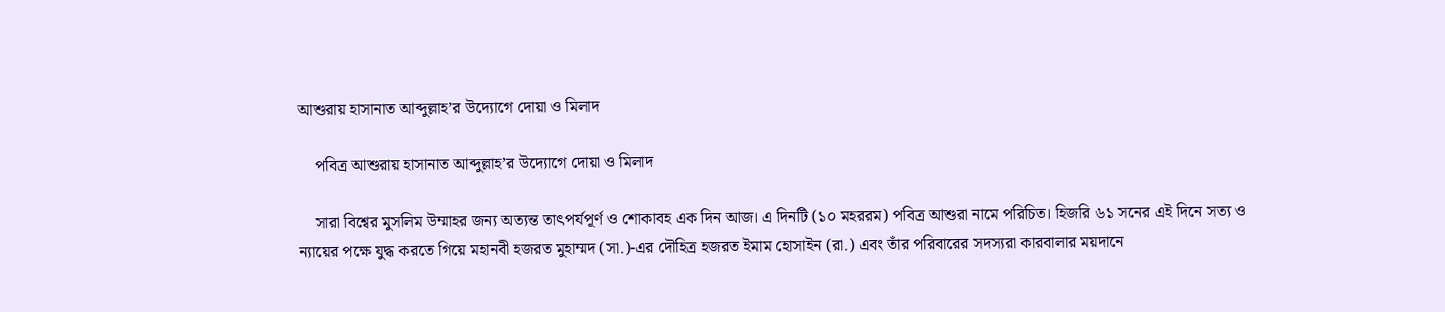আশুরায় হাসানাত আব্দুল্লাহ’র উদ্যোগে দোয়া ও মিলাদ

    পবিত্র আশুরায় হাসানাত আব্দুল্লাহ’র উদ্যোগে দোয়া ও মিলাদ

    সারা বিশ্বের মুসলিম উম্মাহর জন্য অত্যন্ত তাৎপর্যপূর্ণ ও শোকাবহ এক দিন আজ। এ দিনটি (১০ মহররম) পবিত্র আশুরা নামে পরিচিত। হিজরি ৬১ সনের এই দিনে সত্য ও ন্যায়ের পক্ষে যুদ্ধ করতে গিয়ে মহানবী হজরত মুহাম্মদ (সা.)-এর দৌহিত্র হজরত ইমাম হোসাইন (রা.) এবং তাঁর পরিবারের সদস্যরা কারবালার ময়দানে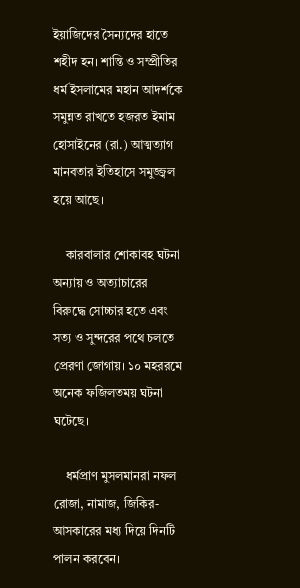ইয়াজিদের সৈন্যদের হাতে শহীদ হন। শান্তি ও সম্প্রীতির ধর্ম ইসলামের মহান আদর্শকে সমুন্নত রাখতে হজরত ইমাম হোসাইনের (রা.) আত্মত্যাগ মানবতার ইতিহাসে সমুজ্জ্বল হয়ে আছে।

    কারবালার শোকাবহ ঘটনা অন্যায় ও অত্যাচারের বিরুদ্ধে সোচ্চার হতে এবং সত্য ও সুন্দরের পথে চলতে প্রেরণা জোগায়। ১০ মহররমে অনেক ফজিলতময় ঘটনা ঘটেছে।

    ধর্মপ্রাণ মুসলমানরা নফল রোজা, নামাজ, জিকির-আসকারের মধ্য দিয়ে দিনটি পালন করবেন।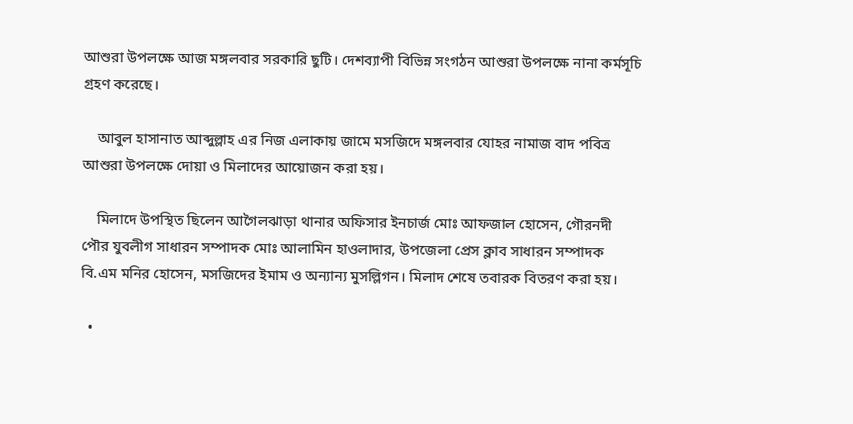আশুরা উপলক্ষে আজ মঙ্গলবার সরকারি ছুটি। দেশব্যাপী বিভিন্ন সংগঠন আশুরা উপলক্ষে নানা কর্মসূচি গ্রহণ করেছে।

    আবুল হাসানাত আব্দুল্লাহ এর নিজ এলাকায় জামে মসজিদে মঙ্গলবার যোহর নামাজ বাদ পবিত্র আশুরা উপলক্ষে দোয়া ও মিলাদের আয়োজন করা হয়।

    মিলাদে উপস্থিত ছিলেন আগৈলঝাড়া থানার অফিসার ইনচার্জ মোঃ আফজাল হোসেন, গৌরনদী পৌর যুবলীগ সাধারন সম্পাদক মোঃ আলামিন হাওলাদার, উপজেলা প্রেস ক্লাব সাধারন সম্পাদক বি.এম মনির হোসেন, মসজিদের ইমাম ও অন্যান্য মুসল্লিগন। মিলাদ শেষে তবারক বিতরণ করা হয়।

  •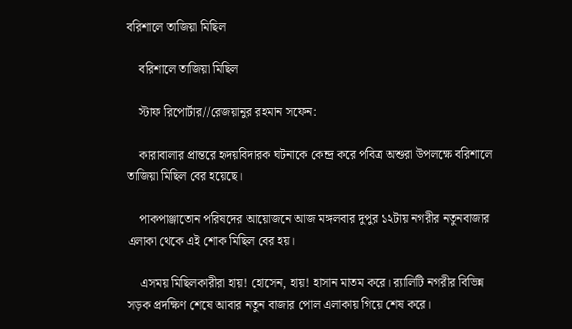বরিশালে তাজিয়া মিছিল

    বরিশালে তাজিয়া মিছিল

    স্টাফ রিপোর্টার//রেজয়ানুর রহমান সফেন:

    কারাবালার প্রান্তরে হৃদয়বিদারক ঘটনাকে কেন্দ্র করে পবিত্র অশুরা উপলক্ষে বরিশালে তাজিয়া মিছিল বের হয়েছে।

    পাকপাঞ্জাতোন পরিষদের আয়োজনে আজ মঙ্গলবার দুপুর ১২টায় নগরীর নতুনবাজার এলাকা থেকে এই শোক মিছিল বের হয়।

    এসময় মিছিলকারীরা হায়! হোসেন, হায়! হাসান মাতম করে। র‌্যালিটি নগরীর বিভিন্ন সড়ক প্রদক্ষিণ শেষে আবার নতুন বাজার পোল এলাকায় গিয়ে শেষ করে।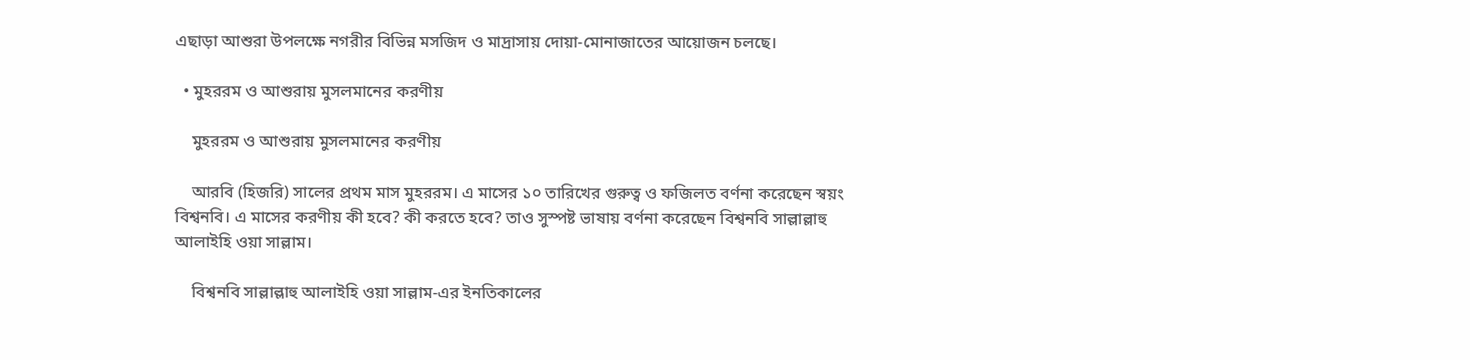এছাড়া আশুরা উপলক্ষে নগরীর বিভিন্ন মসজিদ ও মাদ্রাসায় দোয়া-মোনাজাতের আয়োজন চলছে।

  • মুহররম ও আশুরায় মুসলমানের করণীয়

    মুহররম ও আশুরায় মুসলমানের করণীয়

    আরবি (হিজরি) সালের প্রথম মাস মুহররম। এ মাসের ১০ তারিখের গুরুত্ব ও ফজিলত বর্ণনা করেছেন স্বয়ং বিশ্বনবি। এ মাসের করণীয় কী হবে? কী করতে হবে? তাও সুস্পষ্ট ভাষায় বর্ণনা করেছেন বিশ্বনবি সাল্লাল্লাহু আলাইহি ওয়া সাল্লাম।

    বিশ্বনবি সাল্লাল্লাহু আলাইহি ওয়া সাল্লাম-এর ইনতিকালের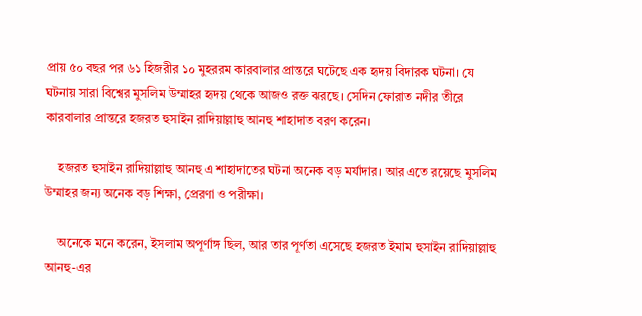প্রায় ৫০ বছর পর ৬১ হিজরীর ১০ মুহররম কারবালার প্রান্তরে ঘটেছে এক হৃদয় বিদারক ঘটনা। যে ঘটনায় সারা বিশ্বের মুসলিম উম্মাহর হৃদয় থেকে আজও রক্ত ঝরছে। সেদিন ফোরাত নদীর তীরে কারবালার প্রান্তরে হজরত হুসাইন রাদিয়াল্লাহু আনহু শাহাদাত বরণ করেন।

    হজরত হুসাইন রাদিয়াল্লাহু আনহু এ শাহাদাতের ঘটনা অনেক বড় মর্যাদার। আর এতে রয়েছে মুসলিম উম্মাহর জন্য অনেক বড় শিক্ষা, প্রেরণা ও পরীক্ষা।

    অনেকে মনে করেন, ইসলাম অপূর্ণাঙ্গ ছিল, আর তার পূর্ণতা এসেছে হজরত ইমাম হুসাইন রাদিয়াল্লাহু আনহু-এর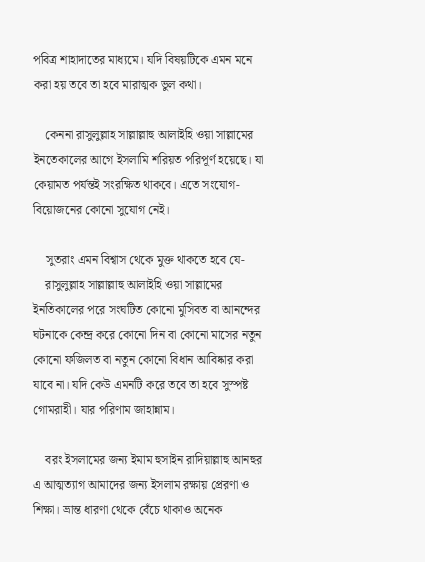পবিত্র শাহাদাতের মাধ্যমে। যদি বিষয়টিকে এমন মনে করা হয় তবে তা হবে মারাত্মক ভুল কথা।

    কেননা রাসুলুল্লাহ সাল্লাল্লাহু আলাইহি ওয়া সাল্লামের ইনতেকালের আগে ইসলামি শরিয়ত পরিপূর্ণ হয়েছে। যা কেয়ামত পর্যন্তই সংরক্ষিত থাকবে। এতে সংযোগ-বিয়োজনের কোনো সুযোগ নেই।

    সুতরাং এমন বিশ্বাস থেকে মুক্ত থাকতে হবে যে-
    রাসুলুল্লাহ সাল্লাল্লাহু আলাইহি ওয়া সাল্লামের ইনতিকালের পরে সংঘটিত কোনো মুসিবত বা আনন্দের ঘটনাকে কেন্দ্র করে কোনো দিন বা কোনো মাসের নতুন কোনো ফজিলত বা নতুন কোনো বিধান আবিষ্কার করা যাবে না। যদি কেউ এমনটি করে তবে তা হবে সুস্পষ্ট গোমরাহী। যার পরিণাম জাহান্নাম।

    বরং ইসলামের জন্য ইমাম হুসাইন রাদিয়াল্লাহু আনহুর এ আত্মত্যাগ আমাদের জন্য ইসলাম রক্ষায় প্রেরণা ও শিক্ষা। ভ্রান্ত ধারণা থেকে বেঁচে থাকাও অনেক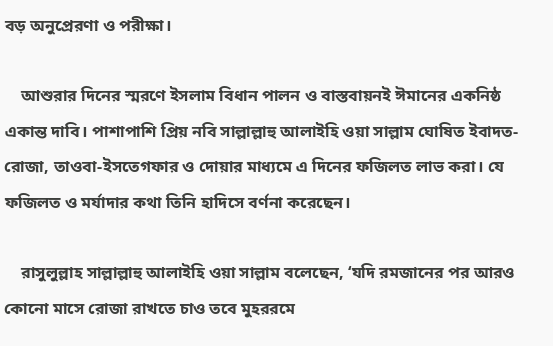বড় অনুপ্রেরণা ও পরীক্ষা।

    আশুরার দিনের স্মরণে ইসলাম বিধান পালন ও বাস্তবায়নই ঈমানের একনিষ্ঠ একান্ত দাবি। পাশাপাশি প্রিয় নবি সাল্লাল্লাহু আলাইহি ওয়া সাল্লাম ঘোষিত ইবাদত- রোজা, তাওবা-ইসতেগফার ও দোয়ার মাধ্যমে এ দিনের ফজিলত লাভ করা। যে ফজিলত ও মর্যাদার কথা তিনি হাদিসে বর্ণনা করেছেন।

    রাসুলুল্লাহ সাল্লাল্লাহু আলাইহি ওয়া সাল্লাম বলেছেন, ‘যদি রমজানের পর আরও কোনো মাসে রোজা রাখতে চাও তবে মুহররমে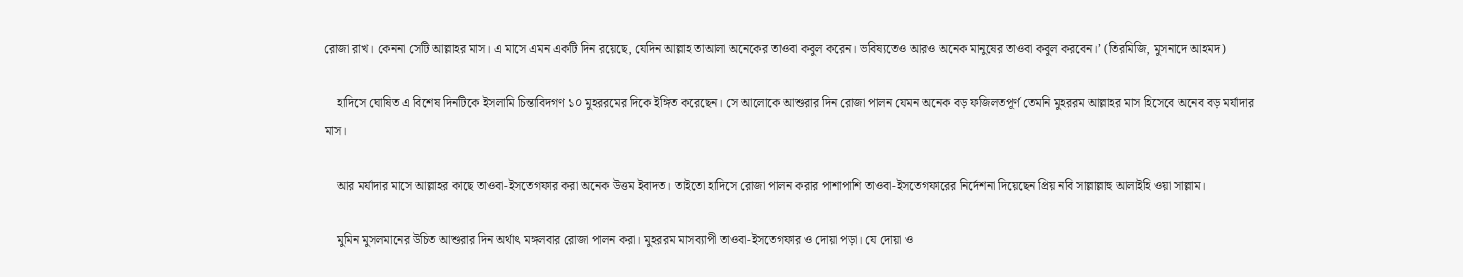রোজা রাখ। কেননা সেটি আল্লাহর মাস। এ মাসে এমন একটি দিন রয়েছে, যেদিন আল্লাহ তাআলা অনেকের তাওবা কবুল করেন। ভবিষ্যতেও আরও অনেক মানুষের তাওবা কবুল করবেন।’ (তিরমিজি, মুসনাদে আহমদ)

    হাদিসে ঘোষিত এ বিশেষ দিনটিকে ইসলামি চিন্তাবিদগণ ১০ মুহররমের দিকে ইঙ্গিত করেছেন। সে আলোকে আশুরার দিন রোজা পালন যেমন অনেক বড় ফজিলতপূর্ণ তেমনি মুহররম আল্লাহর মাস হিসেবে অনেব বড় মর্যাদার মাস।

    আর মর্যাদার মাসে আল্লাহর কাছে তাওবা-ইসতেগফার করা অনেক উত্তম ইবাদত। তাইতো হাদিসে রোজা পালন করার পাশাপাশি তাওবা-ইসতেগফারের নির্দেশনা দিয়েছেন প্রিয় নবি সাল্লাল্লাহু আলাইহি ওয়া সাল্লাম।

    মুমিন মুসলমানের উচিত আশুরার দিন অর্থাৎ মঙ্গলবার রোজা পালন করা। মুহররম মাসব্যাপী তাওবা-ইসতেগফার ও দোয়া পড়া। যে দোয়া ও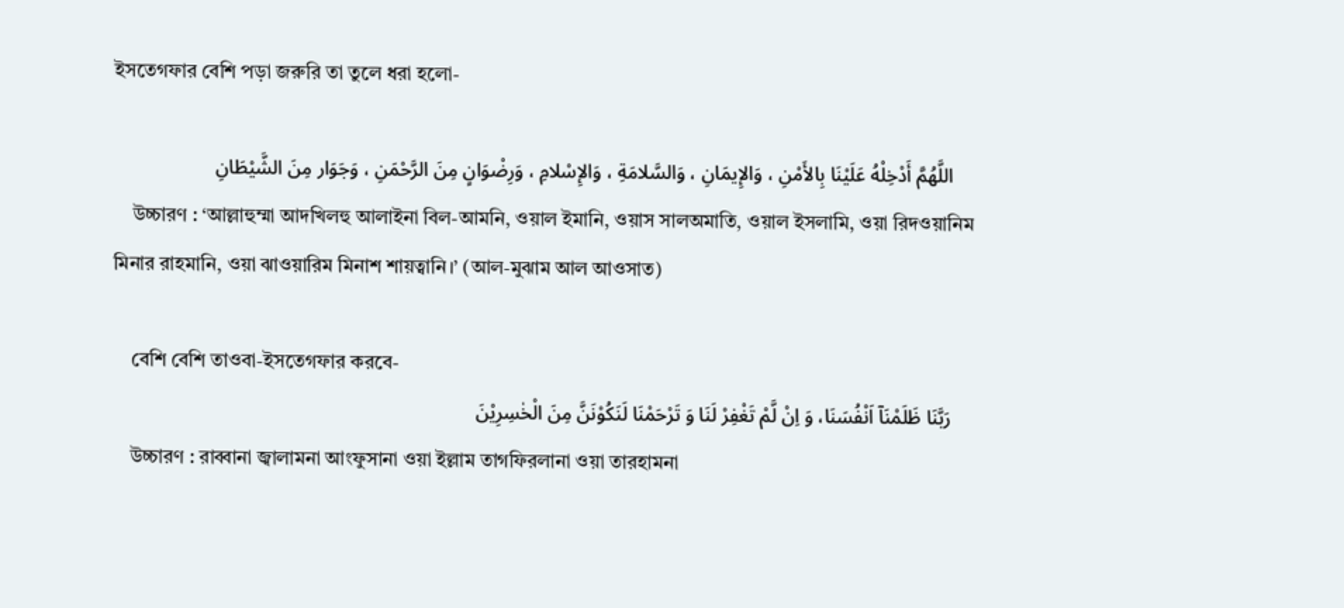ইসতেগফার বেশি পড়া জরুরি তা তুলে ধরা হলো-

    اللَّهُمَّ أَدْخِلْهُ عَلَيْنَا بِالأَمْنِ ، وَالإِيمَانِ ، وَالسَّلامَةِ ، وَالإِسْلامِ ، وَرِضْوَانٍ مِنَ الرَّحْمَنِ ، وَجَوَار مِنَ الشَّيْطَانِ
    উচ্চারণ : ‘আল্লাহুম্মা আদখিলহু আলাইনা বিল-আমনি, ওয়াল ইমানি, ওয়াস সালঅমাতি, ওয়াল ইসলামি, ওয়া রিদওয়ানিম মিনার রাহমানি, ওয়া ঝাওয়ারিম মিনাশ শায়ত্বানি।’ (আল-মুঝাম আল আওসাত)

    বেশি বেশি তাওবা-ইসতেগফার করবে-
    رَبَّنَا ظَلَمْنَاۤ اَنْفُسَنَا، وَ اِنْ لَّمْ تَغْفِرْ لَنَا وَ تَرْحَمْنَا لَنَكُوْنَنَّ مِنَ الْخٰسِرِیْنَ
    উচ্চারণ : রাব্বানা জ্বালামনা আংফুসানা ওয়া ইল্লাম তাগফিরলানা ওয়া তারহামনা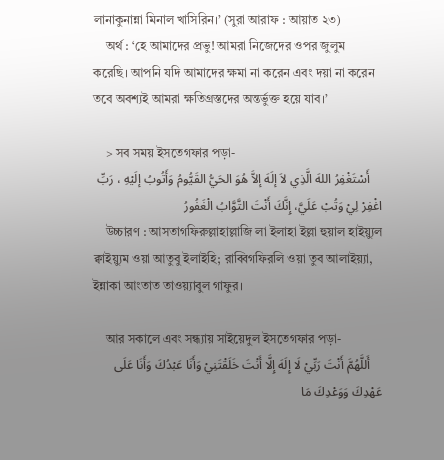লানাকুনান্না মিনাল খাসিরিন।’ (সুরা আরাফ : আয়াত ২৩)
    অর্থ : ‘হে আমাদের প্রভু! আমরা নিজেদের ওপর জুলুম করেছি। আপনি যদি আমাদের ক্ষমা না করেন এবং দয়া না করেন তবে অবশ্যই আমরা ক্ষতিগ্রস্তদের অন্তর্ভুক্ত হয়ে যাব।’

    > সব সময় ইসতেগফার পড়া-
    أَسْتَغْفِرُ اللهَ الَّذِي لاَ إلَهَ إلاَّ هُوَ الحَيُّ القَيُّومُ وَأَتُوبُ إلَيْهِ ، رَبِّ اغْفِرْ لِيْ وَتُبْ عَلَيَّ، إِنَّكَ أَنْتَ التَّوَّابُ الْغَفُورُ
    উচ্চারণ : আসতাগফিরুল্লাহাল্লাজি লা ইলাহা ইল্লা হুয়াল হাইয়্যুল ক্বাইয়্যুম ওয়া আতুবু ইলাইহি; রাব্বিগফিরলি ওয়া তুব আলাইয়্যা, ইন্নাকা আংতাত তাওয়্যাবুল গাফুর।

    আর সকালে এবং সন্ধ্যায় সাইয়েদুল ইসতেগফার পড়া-
    أَللَّهُمَّ أَنْتَ رَبِّيْ لَا إِلَهَ إِلَّا أَنْتَ خَلَقْتَنِيْ وَأَنَا عَبْدُكَ وَأَنَا عَلَى عَهْدِكَ وَوَعْدِكَ مَا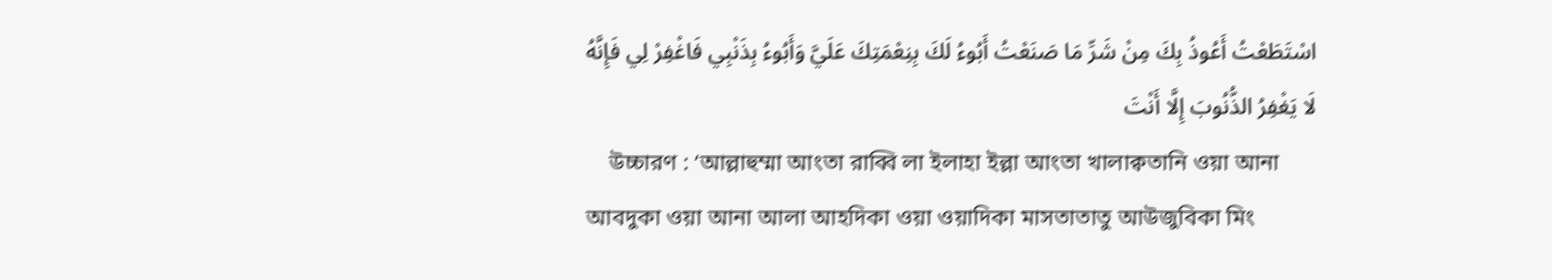اسْتَطَعْتُ أَعُوذُ بِكَ مِنْ شَرِّ مَا صَنَعْتُ أَبُوءُ لَكَ بِنِعْمَتِكَ عَلَيَّ وَأَبُوءُ بِذَنْبِي فَاغْفِرْ لِي فَإِنَّهُ لَا يَغْفِرُ الذُّنُوبَ إِلَّا أَنْتَ
    উচ্চারণ : ‘আল্লাহুম্মা আংতা রাব্বি লা ইলাহা ইল্লা আংতা খালাক্বতানি ওয়া আনা আবদুকা ওয়া আনা আলা আহদিকা ওয়া ওয়াদিকা মাসতাতাতু আউজুবিকা মিং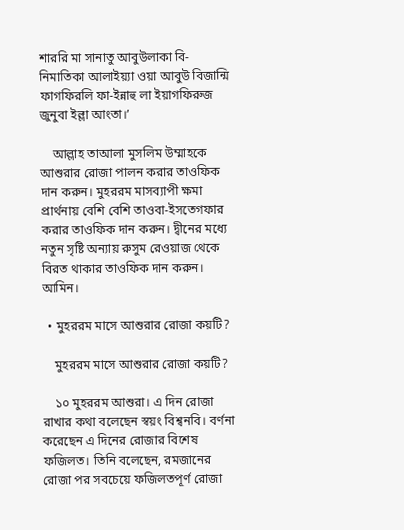শাররি মা সানাতু আবুউলাকা বি-নিমাতিকা আলাইয়্যা ওয়া আবুউ বিজান্মি ফাগফিরলি ফা-ইন্নাহু লা ইয়াগফিরুজ জুনুবা ইল্লা আংতা।’

    আল্লাহ তাআলা মুসলিম উম্মাহকে আশুরার রোজা পালন করার তাওফিক দান করুন। মুহররম মাসব্যাপী ক্ষমা প্রার্থনায় বেশি বেশি তাওবা-ইসতেগফার করার তাওফিক দান করুন। দ্বীনের মধ্যে নতুন সৃষ্টি অন্যায় রুসুম রেওয়াজ থেকে বিরত থাকার তাওফিক দান করুন। আমিন।

  • মুহররম মাসে আশুরার রোজা কয়টি?

    মুহররম মাসে আশুরার রোজা কয়টি?

    ১০ মুহররম আশুরা। এ দিন রোজা রাখার কথা বলেছেন স্বয়ং বিশ্বনবি। বর্ণনা করেছেন এ দিনের রোজার বিশেষ ফজিলত। তিনি বলেছেন, রমজানের রোজা পর সবচেয়ে ফজিলতপূর্ণ রোজা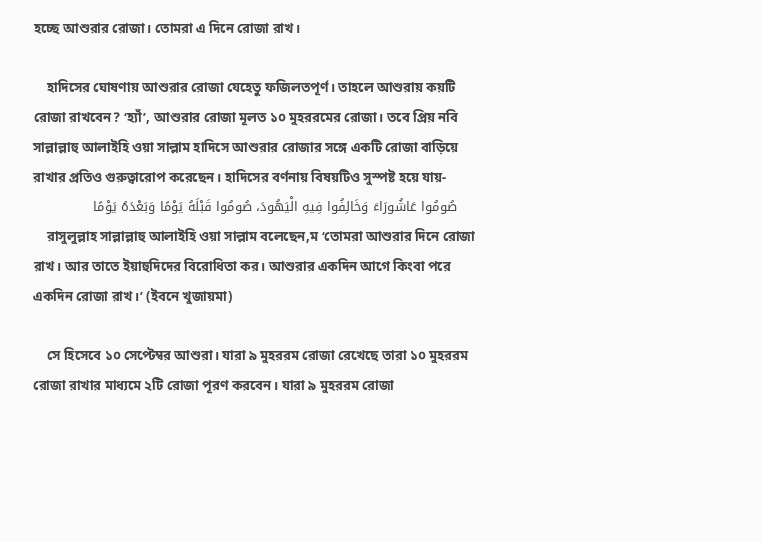হচ্ছে আশুরার রোজা। তোমরা এ দিনে রোজা রাখ।

    হাদিসের ঘোষণায় আশুরার রোজা যেহেতু ফজিলতপূর্ণ। তাহলে আশুরায় কয়টি রোজা রাখবেন? ‘হ্যাঁ’, আশুরার রোজা মূলত ১০ মুহররমের রোজা। তবে প্রিয় নবি সাল্লাল্লাহু আলাইহি ওয়া সাল্লাম হাদিসে আশুরার রোজার সঙ্গে একটি রোজা বাড়িয়ে রাখার প্রতিও গুরুত্বারোপ করেছেন। হাদিসের বর্ণনায় বিষয়টিও সুস্পষ্ট হয়ে যায়-
    صُومُوا عَاشُورَاءَ وَخَالِفُوا فِيهِ الْيَهُودَ، صُومُوا قَبْلَهُ يَوْمًا وَبَعْدَهُ يَوْمًا
    রাসুলুল্লাহ সাল্লাল্লাহু আলাইহি ওয়া সাল্লাম বলেছেন,ম ‘তোমরা আশুরার দিনে রোজা রাখ। আর তাতে ইয়াহুদিদের বিরোধিতা কর। আশুরার একদিন আগে কিংবা পরে একদিন রোজা রাখ।’ (ইবনে খুজায়মা)

    সে হিসেবে ১০ সেপ্টেম্বর আশুরা। যারা ৯ মুহররম রোজা রেখেছে তারা ১০ মুহররম রোজা রাখার মাধ্যমে ২টি রোজা পূরণ করবেন। যারা ৯ মুহররম রোজা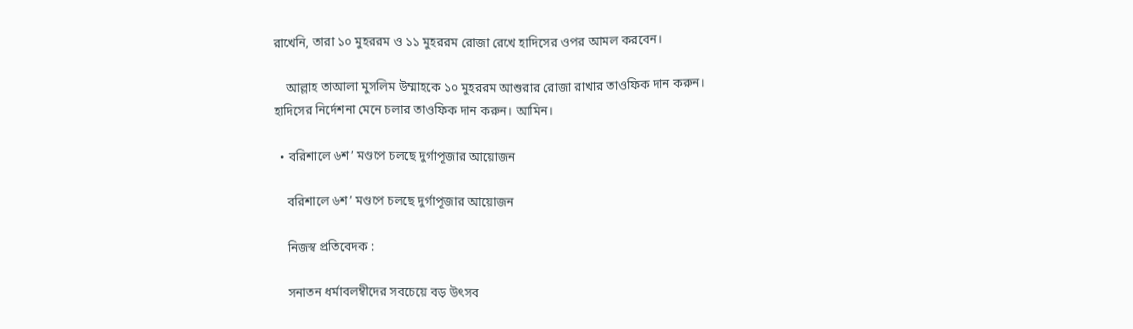রাখেনি, তারা ১০ মুহররম ও ১১ মুহররম রোজা রেখে হাদিসের ওপর আমল করবেন।

    আল্লাহ তাআলা মুসলিম উম্মাহকে ১০ মুহররম আশুরার রোজা রাখার তাওফিক দান করুন। হাদিসের নির্দেশনা মেনে চলার তাওফিক দান করুন। আমিন।

  • বরিশালে ৬শ’ মণ্ডপে চলছে দুর্গাপূজার আয়োজন

    বরিশালে ৬শ’ মণ্ডপে চলছে দুর্গাপূজার আয়োজন

    নিজস্ব প্রতিবেদক :

    সনাতন ধর্মাবলম্বীদের সবচেয়ে বড় উৎসব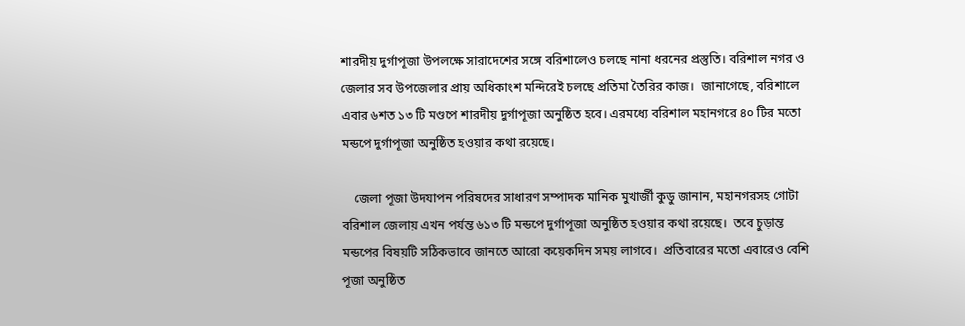শারদীয় দুর্গাপূজা উপলক্ষে সারাদেশের সঙ্গে বরিশালেও চলছে নানা ধরনের প্রস্তুতি। বরিশাল নগর ও জেলার সব উপজেলার প্রায় অধিকাংশ মন্দিরেই চলছে প্রতিমা তৈরির কাজ।  জানাগেছে, বরিশালে এবার ৬শত ১৩ টি মণ্ডপে শারদীয় দুর্গাপূজা অনুষ্ঠিত হবে। এরমধ্যে বরিশাল মহানগরে ৪০ টির মতো মন্ডপে দুর্গাপূজা অনুষ্ঠিত হওয়ার কথা রয়েছে।

    জেলা পূজা উদযাপন পরিষদের সাধারণ সম্পাদক মানিক মুখার্জী কুডু জানান, মহানগরসহ গোটা বরিশাল জেলায় এখন পর্যন্ত ৬১৩ টি মন্ডপে দুর্গাপূজা অনুষ্ঠিত হওয়ার কথা রয়েছে।  তবে চুড়ান্ত মন্ডপের বিষয়টি সঠিকভাবে জানতে আরো কয়েকদিন সময় লাগবে।  প্রতিবারের মতো এবারেও বেশি পূজা অনুষ্ঠিত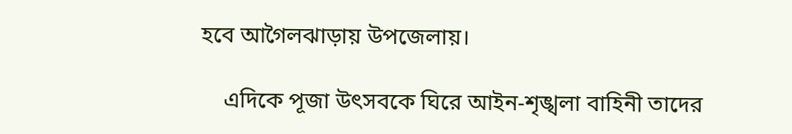হবে আগৈলঝাড়ায় উপজেলায়।

    এদিকে পূজা উৎসবকে ঘিরে আইন-শৃঙ্খলা বাহিনী তাদের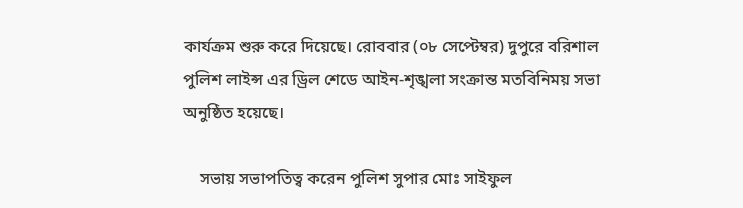কার্যক্রম শুরু করে দিয়েছে। রোববার (০৮ সেপ্টেম্বর) দুপুরে বরিশাল পুলিশ লাইন্স এর ড্রিল শেডে আইন-শৃঙ্খলা সংক্রান্ত মতবিনিময় সভা অনুষ্ঠিত হয়েছে।

    সভায় সভাপতিত্ব করেন পুলিশ সুপার মোঃ সাইফুল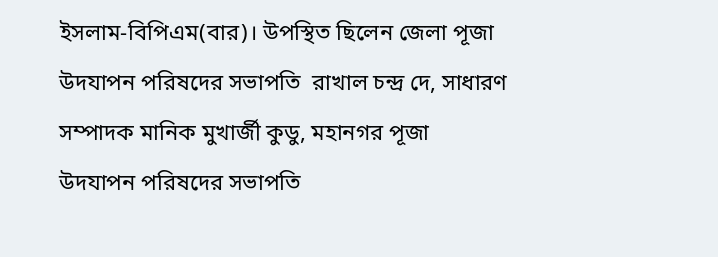ইসলাম-বিপিএম(বার)। উপস্থিত ছিলেন জেলা পূজা উদযাপন পরিষদের সভাপতি  রাখাল চন্দ্র দে, সাধারণ সম্পাদক মানিক মুখার্জী কুডু, মহানগর পূজা উদযাপন পরিষদের সভাপতি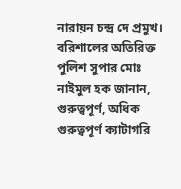নারায়ন চন্দ্র দে প্রমুখ। বরিশালের অতিরিক্ত পুলিশ সুপার মোঃ নাইমুল হক জানান, গুরুত্বপূর্ণ, অধিক গুরুত্বপূর্ণ ক্যাটাগরি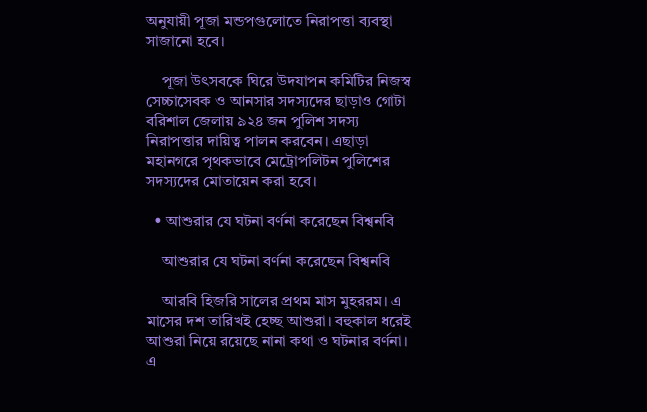অনুযায়ী পূজা মন্ডপগুলোতে নিরাপত্তা ব্যবস্থা সাজানো হবে।

    পূজা উৎসবকে ঘিরে উদযাপন কমিটির নিজস্ব সেচ্চাসেবক ও আনসার সদস্যদের ছাড়াও গোটা বরিশাল জেলায় ৯২৪ জন পুলিশ সদস্য নিরাপত্তার দায়িত্ব পালন করবেন। এছাড়া মহানগরে পৃথকভাবে মেট্রোপলিটন পুলিশের সদস্যদের মোতায়েন করা হবে।

  • আশুরার যে ঘটনা বর্ণনা করেছেন বিশ্বনবি

    আশুরার যে ঘটনা বর্ণনা করেছেন বিশ্বনবি

    আরবি হিজরি সালের প্রথম মাস মুহররম। এ মাসের দশ তারিখই হেচ্ছ আশুরা। বহুকাল ধরেই আশুরা নিয়ে রয়েছে নানা কথা ও ঘটনার বর্ণনা। এ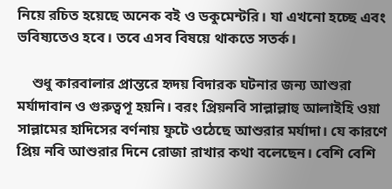নিয়ে রচিত হয়েছে অনেক বই ও ডকুমেন্টরি। যা এখনো হচ্ছে এবং ভবিষ্যতেও হবে। তবে এসব বিষয়ে থাকতে সতর্ক।

    শুধু কারবালার প্রান্তরে হৃদয় বিদারক ঘটনার জন্য আশুরা মর্যাদাবান ও গুরুত্বপূ হয়নি। বরং প্রিয়নবি সাল্লাল্লাহু আলাইহি ওয়া সাল্লামের হাদিসের বর্ণনায় ফুটে ওঠেছে আশুরার মর্যাদা। যে কারণে প্রিয় নবি আশুরার দিনে রোজা রাখার কথা বলেছেন। বেশি বেশি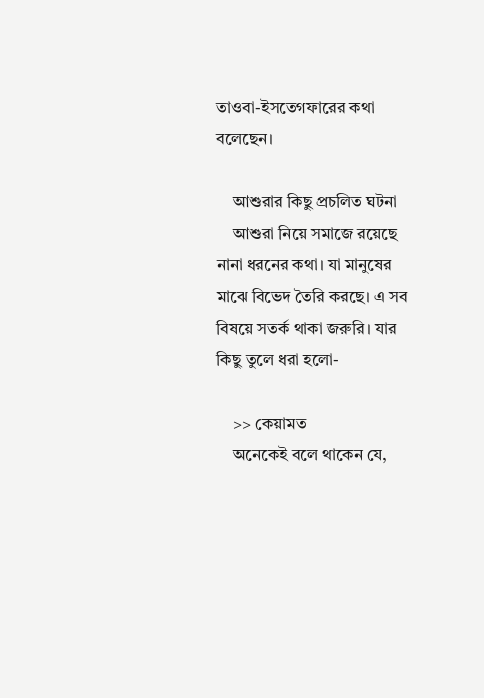তাওবা-ইসতেগফারের কথা বলেছেন।

    আশুরার কিছু প্রচলিত ঘটনা
    আশুরা নিয়ে সমাজে রয়েছে নানা ধরনের কথা। যা মানুষের মাঝে বিভেদ তৈরি করছে। এ সব বিষয়ে সতর্ক থাকা জরুরি। যার কিছু তুলে ধরা হলো-

    >> কেয়ামত
    অনেকেই বলে থাকেন যে,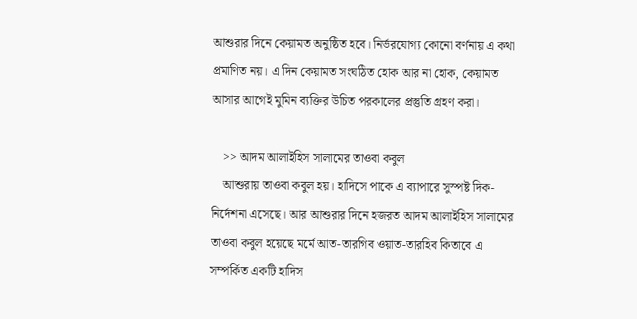আশুরার দিনে কেয়ামত অনুষ্ঠিত হবে। নির্ভরযোগ্য কোনো বর্ণনায় এ কথা প্রমাণিত নয়। এ দিন কেয়ামত সংঘঠিত হোক আর না হোক, কেয়ামত আসার আগেই মুমিন ব্যক্তির উচিত পরকালের প্রস্তুতি গ্রহণ করা।

    >> আদম আলাইহিস সালামের তাওবা কবুল
    আশুরায় তাওবা কবুল হয়। হাদিসে পাকে এ ব্যাপারে সুস্পষ্ট দিক-নির্দেশনা এসেছে। আর আশুরার দিনে হজরত আদম আলাইহিস সালামের তাওবা কবুল হয়েছে মর্মে আত-তারগিব ওয়াত-তারহিব কিতাবে এ সম্পর্কিত একটি হাদিস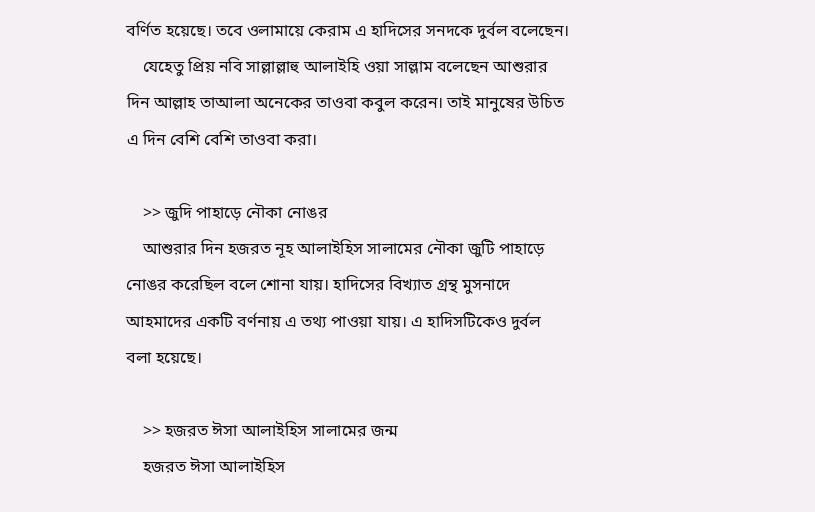বর্ণিত হয়েছে। তবে ওলামায়ে কেরাম এ হাদিসের সনদকে দুর্বল বলেছেন।
    যেহেতু প্রিয় নবি সাল্লাল্লাহু আলাইহি ওয়া সাল্লাম বলেছেন আশুরার দিন আল্লাহ তাআলা অনেকের তাওবা কবুল করেন। তাই মানুষের উচিত এ দিন বেশি বেশি তাওবা করা।

    >> জুদি পাহাড়ে নৌকা নোঙর
    আশুরার দিন হজরত নূহ আলাইহিস সালামের নৌকা জুটি পাহাড়ে নোঙর করেছিল বলে শোনা যায়। হাদিসের বিখ্যাত গ্রন্থ মুসনাদে আহমাদের একটি বর্ণনায় এ তথ্য পাওয়া যায়। এ হাদিসটিকেও দুর্বল বলা হয়েছে।

    >> হজরত ঈসা আলাইহিস সালামের জন্ম
    হজরত ঈসা আলাইহিস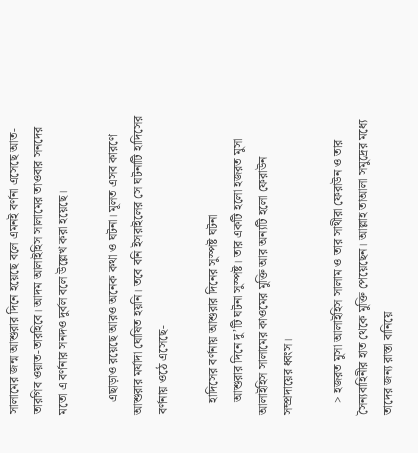সালামের জন্ম আশুরার দিনে হয়েছে বলে এমনই বর্ণনা এসেছে আত-তারগিব ওয়াত-তারহিবে। আদম আলাইহিস সালামের তাওবার সনদের মতো এ বর্ণনার সনদও দুর্বল বলে উল্লেখ করা হয়েছে।

    এছাড়াও রয়েছে আরও অনেক কথা ও ঘটনা। মূলত এসব কারণে আশুরার মর্যাদা ঘোষিত হয়নি। তবে বনি ইসরাইলের সে ঘটনাটি হাদিসের বর্ণনায় ওঠে এসেছে-

    হাদিসের বর্ণনায় আশুরার দিনের সুস্পষ্ট ঘটনা
    আশুরার দিনে দু’টি ঘটনা সুস্পষ্ট। তার একটি হলো হজরত মুসা আলাইহিস সালামের কাওমের মুক্তি আর অন্যটি হলো ফেরাউন সম্প্রদায়ের ধ্বংস।

    > হজরত মুসা আলাইহিস সালাম ও তার সাথীরা ফেরাউন ও তার সৈন্যবাহিনীর হাত থেকে মুক্তি পেয়েছেন। আল্লাহ তাআলা সমুদ্রের মধ্যে তাদের জন্য রাস্তা বানিয়ে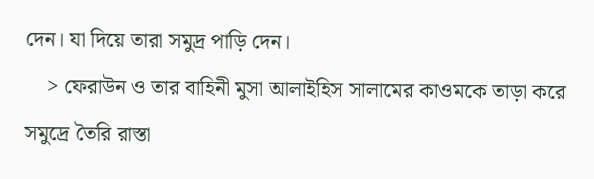দেন। যা দিয়ে তারা সমুদ্র পাড়ি দেন।
    > ফেরাউন ও তার বাহিনী মুসা আলাইহিস সালামের কাওমকে তাড়া করে সমুদ্রে তৈরি রাস্তা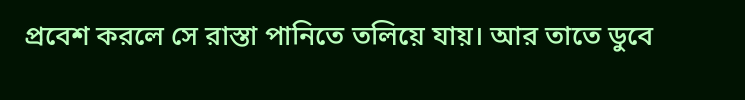প্রবেশ করলে সে রাস্তা পানিতে তলিয়ে যায়। আর তাতে ডুবে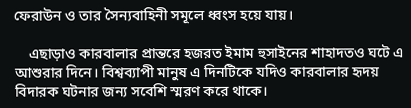ফেরাউন ও তার সৈন্যবাহিনী সমূলে ধ্বংস হয়ে যায়।

    এছাড়াও কারবালার প্রান্তরে হজরত ইমাম হুসাইনের শাহাদতও ঘটে এ আশুরার দিনে। বিশ্বব্যাপী মানুষ এ দিনটিকে যদিও কারবালার হৃদয় বিদারক ঘটনার জন্য সবেশি স্মরণ করে থাকে।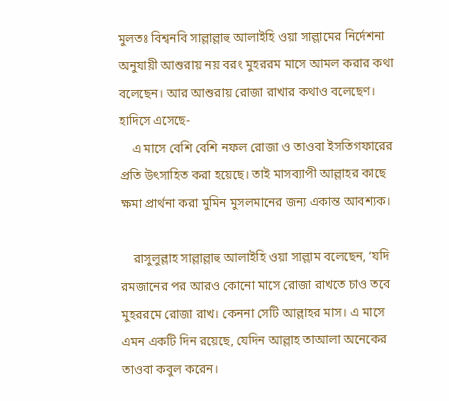মুলতঃ বিশ্বনবি সাল্লাল্লাহু আলাইহি ওয়া সাল্লামের নির্দেশনা অনুযায়ী আশুরায় নয় বরং মুহররম মাসে আমল করার কথা বলেছেন। আর আশুরায় রোজা রাখার কথাও বলেছেণ। হাদিসে এসেছে-
    এ মাসে বেশি বেশি নফল রোজা ও তাওবা ইসতিগফারের প্রতি উৎসাহিত করা হয়েছে। তাই মাসব্যাপী আল্লাহর কাছে ক্ষমা প্রার্থনা করা মুমিন মুসলমানের জন্য একান্ত আবশ্যক।

    রাসুলুল্লাহ সাল্লাল্লাহু আলাইহি ওয়া সাল্লাম বলেছেন, ‘যদি রমজানের পর আরও কোনো মাসে রোজা রাখতে চাও তবে মুহররমে রোজা রাখ। কেননা সেটি আল্লাহর মাস। এ মাসে এমন একটি দিন রয়েছে, যেদিন আল্লাহ তাআলা অনেকের তাওবা কবুল করেন।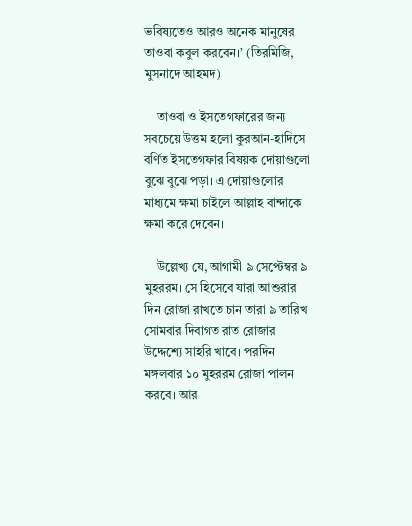ভবিষ্যতেও আরও অনেক মানুষের তাওবা কবুল করবেন।’ (তিরমিজি, মুসনাদে আহমদ)

    তাওবা ও ইসতেগফারের জন্য সবচেয়ে উত্তম হলো কুরআন-হাদিসে বর্ণিত ইসতেগফার বিষয়ক দোয়াগুলো বুঝে বুঝে পড়া। এ দোয়াগুলোর মাধ্যমে ক্ষমা চাইলে আল্লাহ বান্দাকে ক্ষমা করে দেবেন।

    উল্লেখ্য যে, আগামী ৯ সেপ্টেম্বর ৯ মুহররম। সে হিসেবে যারা আশুরার দিন রোজা রাখতে চান তারা ৯ তারিখ সোমবার দিবাগত রাত রোজার উদ্দেশ্যে সাহরি খাবে। পরদিন মঙ্গলবার ১০ মুহররম রোজা পালন করবে। আর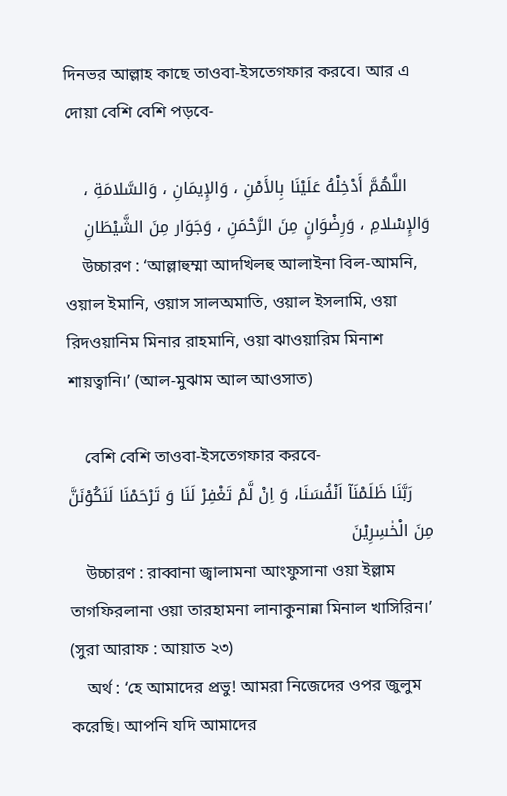দিনভর আল্লাহ কাছে তাওবা-ইসতেগফার করবে। আর এ দোয়া বেশি বেশি পড়বে-

    اللَّهُمَّ أَدْخِلْهُ عَلَيْنَا بِالأَمْنِ ، وَالإِيمَانِ ، وَالسَّلامَةِ ، وَالإِسْلامِ ، وَرِضْوَانٍ مِنَ الرَّحْمَنِ ، وَجَوَار مِنَ الشَّيْطَانِ
    উচ্চারণ : ‘আল্লাহুম্মা আদখিলহু আলাইনা বিল-আমনি, ওয়াল ইমানি, ওয়াস সালঅমাতি, ওয়াল ইসলামি, ওয়া রিদওয়ানিম মিনার রাহমানি, ওয়া ঝাওয়ারিম মিনাশ শায়ত্বানি।’ (আল-মুঝাম আল আওসাত)

    বেশি বেশি তাওবা-ইসতেগফার করবে-
    رَبَّنَا ظَلَمْنَاۤ اَنْفُسَنَا، وَ اِنْ لَّمْ تَغْفِرْ لَنَا وَ تَرْحَمْنَا لَنَكُوْنَنَّ مِنَ الْخٰسِرِیْنَ
    উচ্চারণ : রাব্বানা জ্বালামনা আংফুসানা ওয়া ইল্লাম তাগফিরলানা ওয়া তারহামনা লানাকুনান্না মিনাল খাসিরিন।’ (সুরা আরাফ : আয়াত ২৩)
    অর্থ : ‘হে আমাদের প্রভু! আমরা নিজেদের ওপর জুলুম করেছি। আপনি যদি আমাদের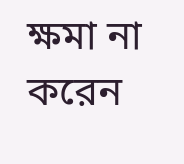ক্ষমা না করেন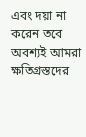এবং দয়া না করেন তবে অবশ্যই আমরা ক্ষতিগ্রস্তদের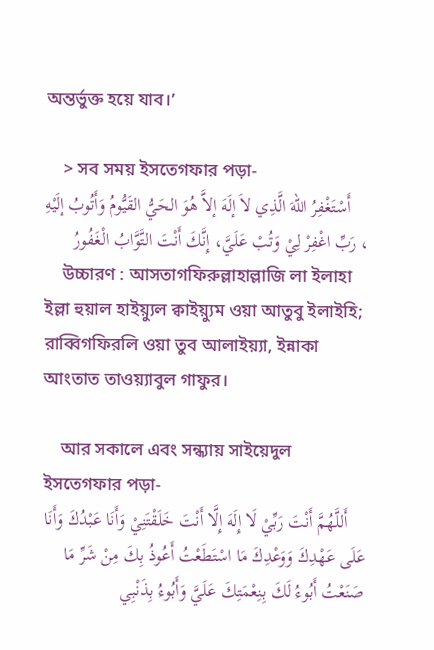অন্তর্ভুক্ত হয়ে যাব।’

    > সব সময় ইসতেগফার পড়া-
    أَسْتَغْفِرُ اللهَ الَّذِي لاَ إلَهَ إلاَّ هُوَ الحَيُّ القَيُّومُ وَأَتُوبُ إلَيْهِ ، رَبِّ اغْفِرْ لِيْ وَتُبْ عَلَيَّ، إِنَّكَ أَنْتَ التَّوَّابُ الْغَفُورُ
    উচ্চারণ : আসতাগফিরুল্লাহাল্লাজি লা ইলাহা ইল্লা হুয়াল হাইয়্যুল ক্বাইয়্যুম ওয়া আতুবু ইলাইহি; রাব্বিগফিরলি ওয়া তুব আলাইয়্যা, ইন্নাকা আংতাত তাওয়্যাবুল গাফুর।

    আর সকালে এবং সন্ধ্যায় সাইয়েদুল ইসতেগফার পড়া-
    أَللَّهُمَّ أَنْتَ رَبِّيْ لَا إِلَهَ إِلَّا أَنْتَ خَلَقْتَنِيْ وَأَنَا عَبْدُكَ وَأَنَا عَلَى عَهْدِكَ وَوَعْدِكَ مَا اسْتَطَعْتُ أَعُوذُ بِكَ مِنْ شَرِّ مَا صَنَعْتُ أَبُوءُ لَكَ بِنِعْمَتِكَ عَلَيَّ وَأَبُوءُ بِذَنْبِي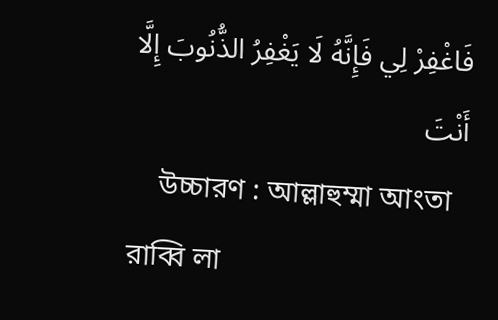فَاغْفِرْ لِي فَإِنَّهُ لَا يَغْفِرُ الذُّنُوبَ إِلَّا أَنْتَ
    উচ্চারণ : আল্লাহুম্মা আংতা রাব্বি লা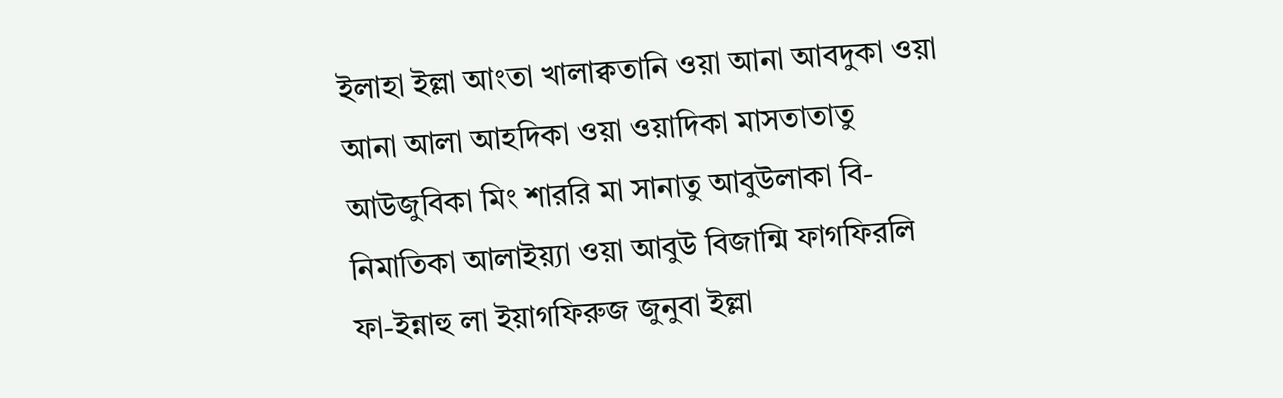ইলাহা ইল্লা আংতা খালাক্বতানি ওয়া আনা আবদুকা ওয়া আনা আলা আহদিকা ওয়া ওয়াদিকা মাসতাতাতু আউজুবিকা মিং শাররি মা সানাতু আবুউলাকা বি-নিমাতিকা আলাইয়্যা ওয়া আবুউ বিজান্মি ফাগফিরলি ফা-ইন্নাহু লা ইয়াগফিরুজ জুনুবা ইল্লা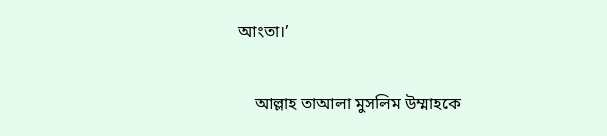আংতা।’

    আল্লাহ তাআলা মুসলিম উম্মাহকে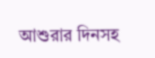আশুরার দিনসহ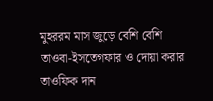মুহররম মাস জুড়ে বেশি বেশি তাওবা-ইসতেগফার ও দোয়া করার তাওফিক দান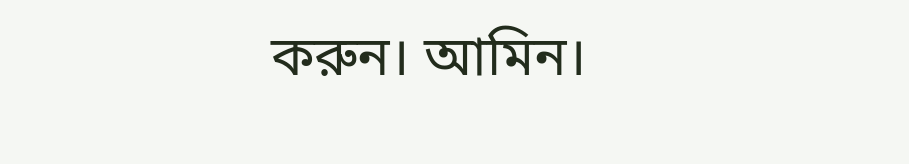করুন। আমিন।